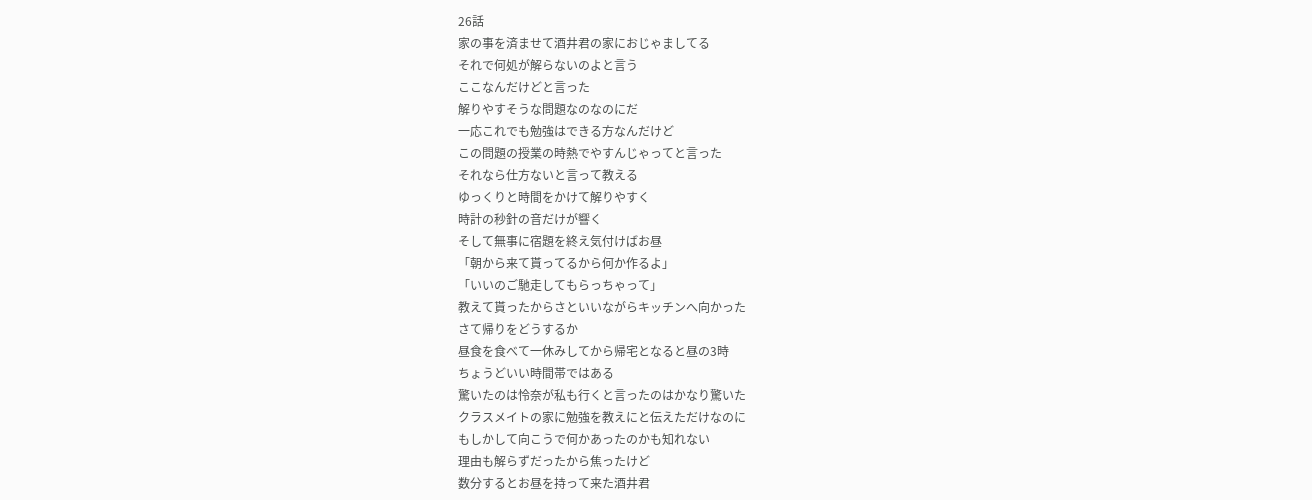26話
家の事を済ませて酒井君の家におじゃましてる
それで何処が解らないのよと言う
ここなんだけどと言った
解りやすそうな問題なのなのにだ
一応これでも勉強はできる方なんだけど
この問題の授業の時熱でやすんじゃってと言った
それなら仕方ないと言って教える
ゆっくりと時間をかけて解りやすく
時計の秒針の音だけが響く
そして無事に宿題を終え気付けばお昼
「朝から来て貰ってるから何か作るよ」
「いいのご馳走してもらっちゃって」
教えて貰ったからさといいながらキッチンへ向かった
さて帰りをどうするか
昼食を食べて一休みしてから帰宅となると昼の3時
ちょうどいい時間帯ではある
驚いたのは怜奈が私も行くと言ったのはかなり驚いた
クラスメイトの家に勉強を教えにと伝えただけなのに
もしかして向こうで何かあったのかも知れない
理由も解らずだったから焦ったけど
数分するとお昼を持って来た酒井君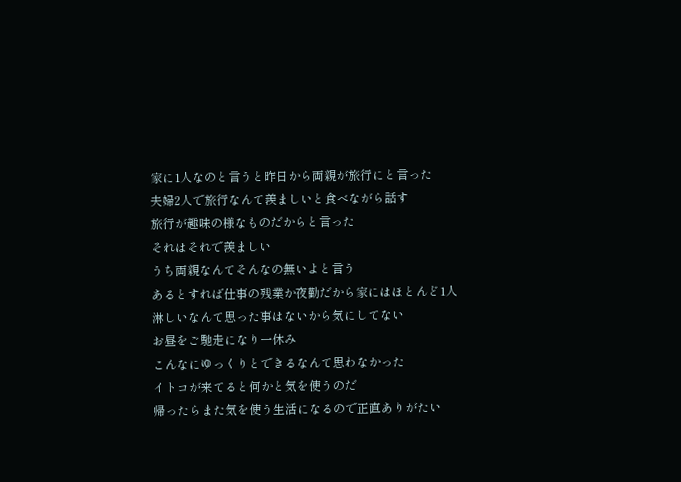家に1人なのと言うと昨日から両親が旅行にと言った
夫婦2人で旅行なんて羨ましいと食べながら話す
旅行が趣味の様なものだからと言った
それはそれで羨ましい
うち両親なんてそんなの無いよと言う
あるとすれば仕事の残業か夜勤だから家にはほとんど1人
淋しいなんて思った事はないから気にしてない
お昼をご馳走になり一休み
こんなにゆっくりとできるなんて思わなかった
イトコが来てると何かと気を使うのだ
帰ったらまた気を使う生活になるので正直ありがたい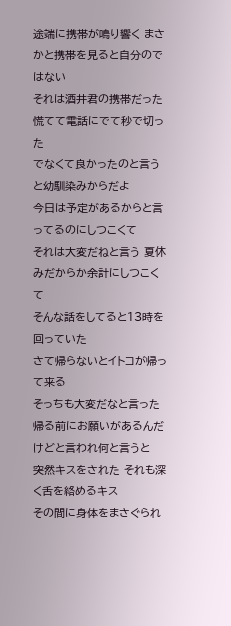途端に携帯が鳴り響く まさかと携帯を見ると自分のではない
それは酒井君の携帯だった 慌てて電話にでて秒で切った
でなくて良かったのと言うと幼馴染みからだよ
今日は予定があるからと言ってるのにしつこくて
それは大変だねと言う 夏休みだからか余計にしつこくて
そんな話をしてると13時を回っていた
さて帰らないとイトコが帰って来る
そっちも大変だなと言った
帰る前にお願いがあるんだけどと言われ何と言うと
突然キスをされた それも深く舌を絡めるキス
その間に身体をまさぐられ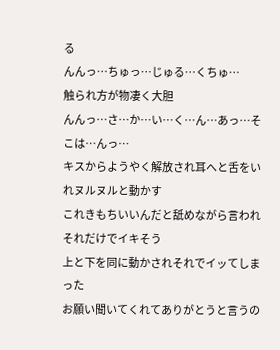る
んんっ…ちゅっ…じゅる…くちゅ…
触られ方が物凄く大胆
んんっ…さ…か…い…く…ん…あっ…そこは…んっ…
キスからようやく解放され耳へと舌をいれヌルヌルと動かす
これきもちいいんだと舐めながら言われそれだけでイキそう
上と下を同に動かされそれでイッてしまった
お願い聞いてくれてありがとうと言うの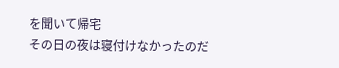を聞いて帰宅
その日の夜は寝付けなかったのだ